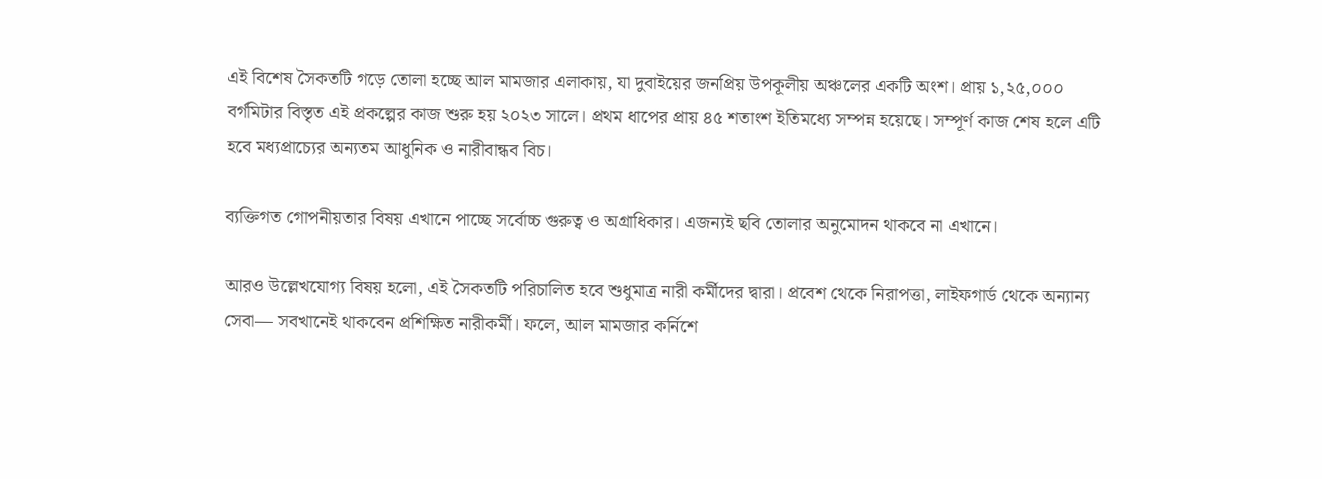এই বিশেষ সৈকতটি গড়ে তোলা হচ্ছে আল মামজার এলাকায়, যা দুবাইয়ের জনপ্রিয় উপকূলীয় অঞ্চলের একটি অংশ। প্রায় ১,২৫,০০০ বর্গমিটার বিস্তৃত এই প্রকল্পের কাজ শুরু হয় ২০২৩ সালে। প্রথম ধাপের প্রায় ৪৫ শতাংশ ইতিমধ্যে সম্পন্ন হয়েছে। সম্পূর্ণ কাজ শেষ হলে এটি হবে মধ্যপ্রাচ্যের অন্যতম আধুনিক ও নারীবান্ধব বিচ।

ব্যক্তিগত গোপনীয়তার বিষয় এখানে পাচ্ছে সর্বোচ্চ গুরুত্ব ও অগ্রাধিকার। এজন্যই ছবি তোলার অনুমোদন থাকবে না এখানে।

আরও উল্লেখযোগ্য বিষয় হলো, এই সৈকতটি পরিচালিত হবে শুধুমাত্র নারী কর্মীদের দ্বারা। প্রবেশ থেকে নিরাপত্তা, লাইফগার্ড থেকে অন্যান্য সেবা— সবখানেই থাকবেন প্রশিক্ষিত নারীকর্মী। ফলে, আল মামজার কর্নিশে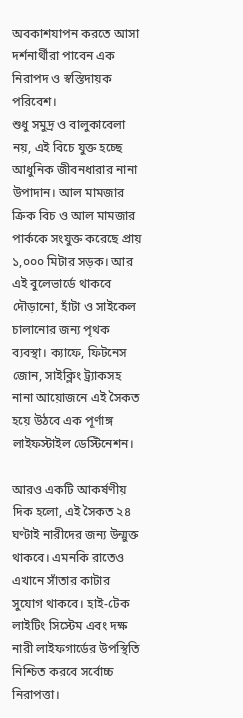অবকাশযাপন করতে আসা দর্শনার্থীরা পাবেন এক নিরাপদ ও স্বস্তিদায়ক পরিবেশ।
শুধু সমুদ্র ও বালুকাবেলা নয়, এই বিচে যুক্ত হচ্ছে আধুনিক জীবনধারার নানা উপাদান। আল মামজার ক্রিক বিচ ও আল মামজার পার্ককে সংযুক্ত করেছে প্রায় ১,০০০ মিটার সড়ক। আর এই বুলেভার্ডে থাকবে দৌড়ানো, হাঁটা ও সাইকেল চালানোর জন্য পৃথক ব্যবস্থা। ক্যাফে, ফিটনেস জোন, সাইক্লিং ট্র্যাকসহ নানা আয়োজনে এই সৈকত হয়ে উঠবে এক পূর্ণাঙ্গ লাইফস্টাইল ডেস্টিনেশন।

আরও একটি আকর্ষণীয় দিক হলো, এই সৈকত ২৪ ঘণ্টাই নারীদের জন্য উন্মুক্ত থাকবে। এমনকি রাতেও এখানে সাঁতার কাটার সুযোগ থাকবে। হাই-টেক লাইটিং সিস্টেম এবং দক্ষ নারী লাইফগার্ডের উপস্থিতি নিশ্চিত করবে সর্বোচ্চ নিরাপত্তা।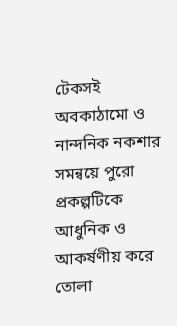টেকসই অবকাঠামো ও নান্দনিক নকশার সমন্বয়ে পুরো প্রকল্পটিকে আধুনিক ও আকর্ষণীয় করে তোলা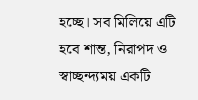হচ্ছে। সব মিলিয়ে এটি হবে শান্ত, নিরাপদ ও স্বাচ্ছন্দ্যময় একটি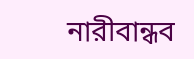নারীবান্ধব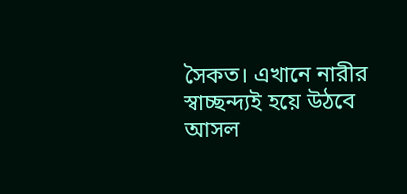সৈকত। এখানে নারীর স্বাচ্ছন্দ্যই হয়ে উঠবে আসল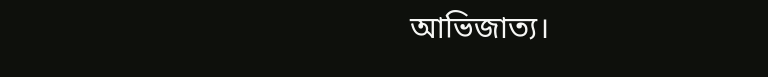আভিজাত্য।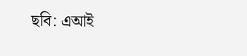ছবি: এআই